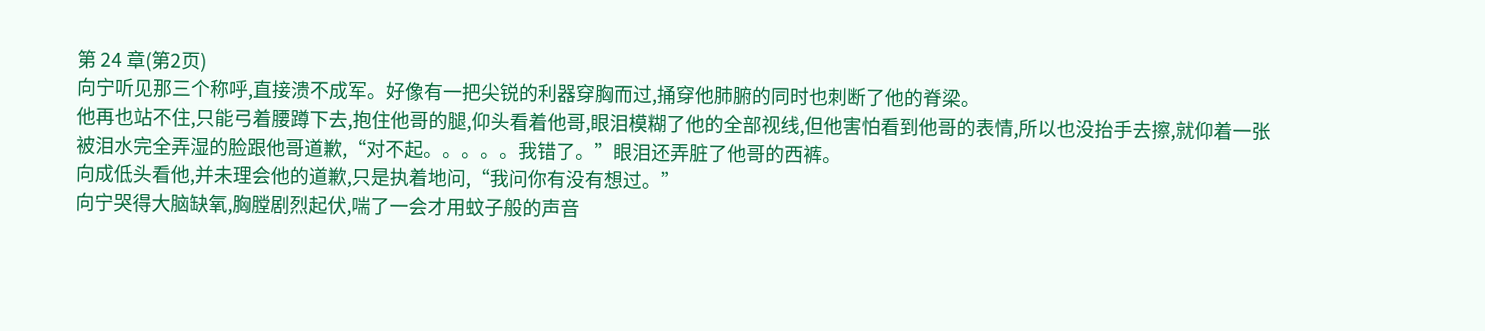第 24 章(第2页)
向宁听见那三个称呼,直接溃不成军。好像有一把尖锐的利器穿胸而过,捅穿他肺腑的同时也刺断了他的脊梁。
他再也站不住,只能弓着腰蹲下去,抱住他哥的腿,仰头看着他哥,眼泪模糊了他的全部视线,但他害怕看到他哥的表情,所以也没抬手去擦,就仰着一张被泪水完全弄湿的脸跟他哥道歉,“对不起。。。。。我错了。”眼泪还弄脏了他哥的西裤。
向成低头看他,并未理会他的道歉,只是执着地问,“我问你有没有想过。”
向宁哭得大脑缺氧,胸膛剧烈起伏,喘了一会才用蚊子般的声音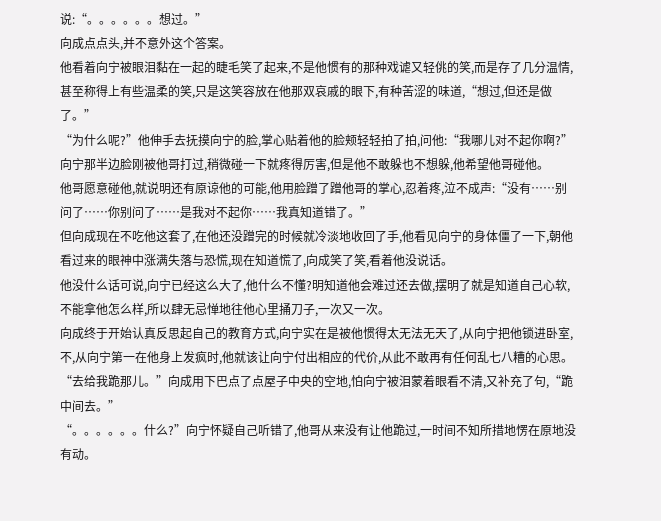说:“。。。。。。想过。”
向成点点头,并不意外这个答案。
他看着向宁被眼泪黏在一起的睫毛笑了起来,不是他惯有的那种戏谑又轻佻的笑,而是存了几分温情,甚至称得上有些温柔的笑,只是这笑容放在他那双哀戚的眼下,有种苦涩的味道,“想过,但还是做了。”
“为什么呢?”他伸手去抚摸向宁的脸,掌心贴着他的脸颊轻轻拍了拍,问他:“我哪儿对不起你啊?”
向宁那半边脸刚被他哥打过,稍微碰一下就疼得厉害,但是他不敢躲也不想躲,他希望他哥碰他。
他哥愿意碰他,就说明还有原谅他的可能,他用脸蹭了蹭他哥的掌心,忍着疼,泣不成声:“没有……别问了……你别问了……是我对不起你……我真知道错了。”
但向成现在不吃他这套了,在他还没蹭完的时候就冷淡地收回了手,他看见向宁的身体僵了一下,朝他看过来的眼神中涨满失落与恐慌,现在知道慌了,向成笑了笑,看着他没说话。
他没什么话可说,向宁已经这么大了,他什么不懂?明知道他会难过还去做,摆明了就是知道自己心软,不能拿他怎么样,所以肆无忌惮地往他心里捅刀子,一次又一次。
向成终于开始认真反思起自己的教育方式,向宁实在是被他惯得太无法无天了,从向宁把他锁进卧室,不,从向宁第一在他身上发疯时,他就该让向宁付出相应的代价,从此不敢再有任何乱七八糟的心思。
“去给我跪那儿。”向成用下巴点了点屋子中央的空地,怕向宁被泪蒙着眼看不清,又补充了句,“跪中间去。”
“。。。。。。什么?”向宁怀疑自己听错了,他哥从来没有让他跪过,一时间不知所措地愣在原地没有动。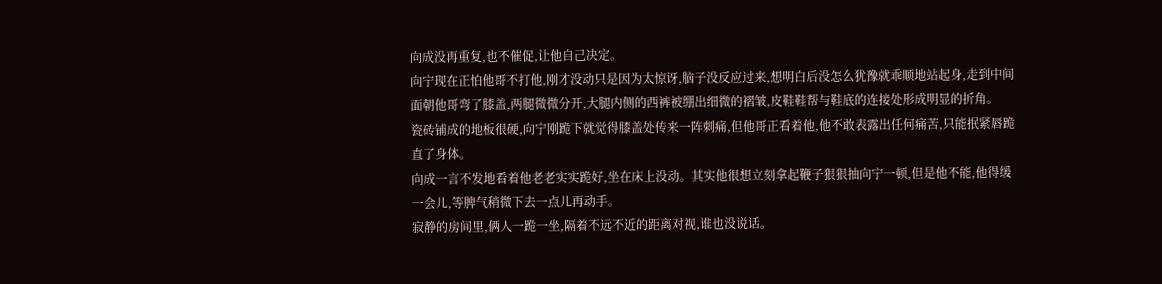向成没再重复,也不催促,让他自己决定。
向宁现在正怕他哥不打他,刚才没动只是因为太惊讶,脑子没反应过来,想明白后没怎么犹豫就乖顺地站起身,走到中间面朝他哥弯了膝盖,两腿微微分开,大腿内侧的西裤被绷出细微的褶皱,皮鞋鞋帮与鞋底的连接处形成明显的折角。
瓷砖铺成的地板很硬,向宁刚跪下就觉得膝盖处传来一阵刺痛,但他哥正看着他,他不敢表露出任何痛苦,只能抿紧唇跪直了身体。
向成一言不发地看着他老老实实跪好,坐在床上没动。其实他很想立刻拿起鞭子狠狠抽向宁一顿,但是他不能,他得缓一会儿,等脾气稍微下去一点儿再动手。
寂静的房间里,俩人一跪一坐,隔着不远不近的距离对视,谁也没说话。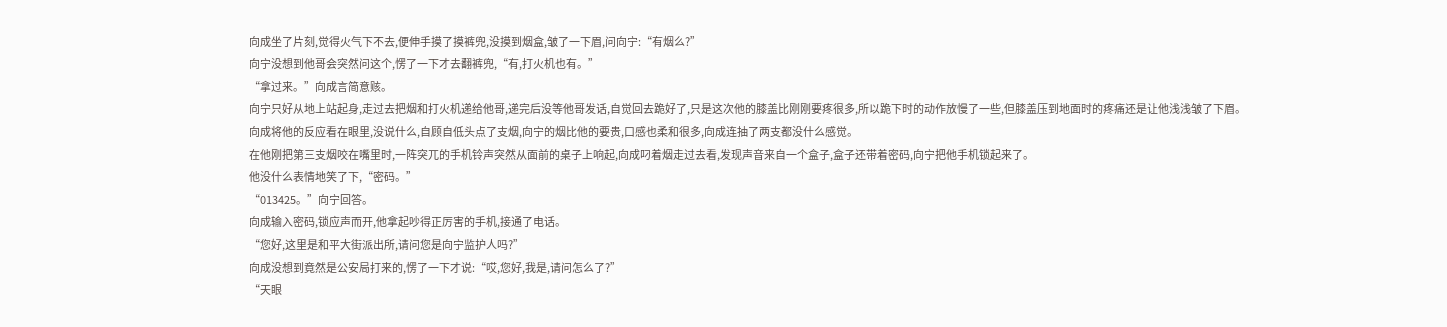向成坐了片刻,觉得火气下不去,便伸手摸了摸裤兜,没摸到烟盒,皱了一下眉,问向宁:“有烟么?”
向宁没想到他哥会突然问这个,愣了一下才去翻裤兜,“有,打火机也有。”
“拿过来。”向成言简意赅。
向宁只好从地上站起身,走过去把烟和打火机递给他哥,递完后没等他哥发话,自觉回去跪好了,只是这次他的膝盖比刚刚要疼很多,所以跪下时的动作放慢了一些,但膝盖压到地面时的疼痛还是让他浅浅皱了下眉。
向成将他的反应看在眼里,没说什么,自顾自低头点了支烟,向宁的烟比他的要贵,口感也柔和很多,向成连抽了两支都没什么感觉。
在他刚把第三支烟咬在嘴里时,一阵突兀的手机铃声突然从面前的桌子上响起,向成叼着烟走过去看,发现声音来自一个盒子,盒子还带着密码,向宁把他手机锁起来了。
他没什么表情地笑了下,“密码。”
“013425。”向宁回答。
向成输入密码,锁应声而开,他拿起吵得正厉害的手机,接通了电话。
“您好,这里是和平大街派出所,请问您是向宁监护人吗?”
向成没想到竟然是公安局打来的,愣了一下才说:“哎,您好,我是,请问怎么了?”
“天眼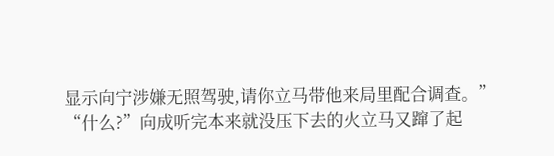显示向宁涉嫌无照驾驶,请你立马带他来局里配合调查。”
“什么?”向成听完本来就没压下去的火立马又蹿了起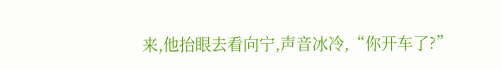来,他抬眼去看向宁,声音冰冷,“你开车了?”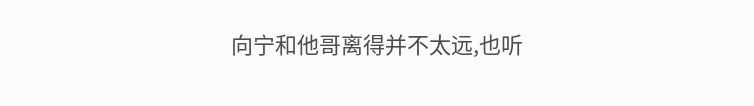向宁和他哥离得并不太远,也听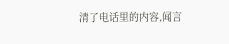清了电话里的内容,闻言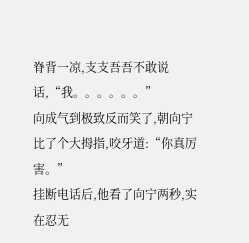脊背一凉,支支吾吾不敢说话,“我。。。。。。”
向成气到极致反而笑了,朝向宁比了个大拇指,咬牙道:“你真厉害。”
挂断电话后,他看了向宁两秒,实在忍无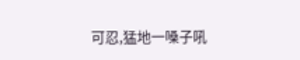可忍,猛地一嗓子吼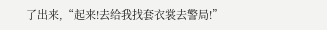了出来,“起来!去给我找套衣裳去警局!”